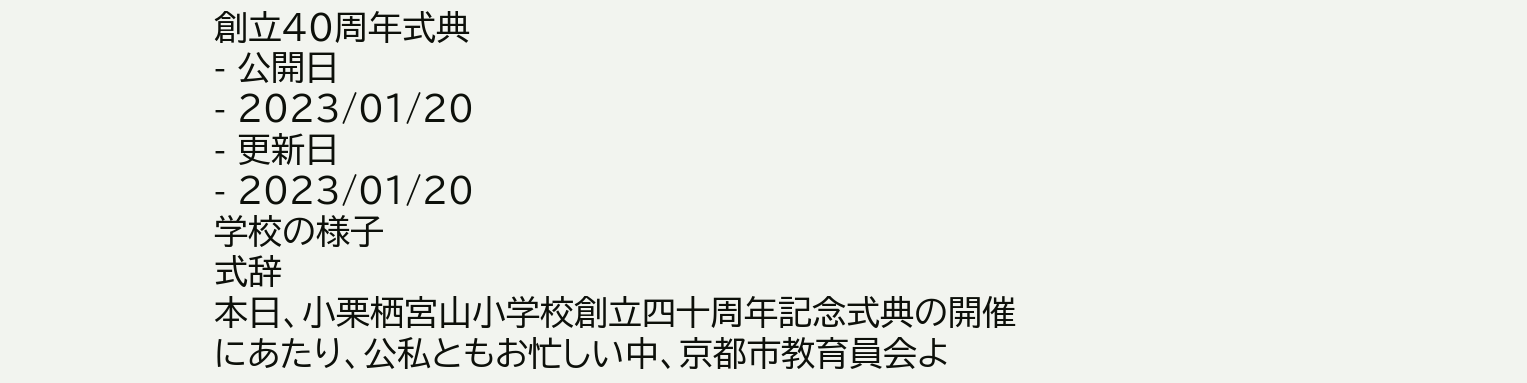創立40周年式典
- 公開日
- 2023/01/20
- 更新日
- 2023/01/20
学校の様子
式辞
本日、小栗栖宮山小学校創立四十周年記念式典の開催にあたり、公私ともお忙しい中、京都市教育員会よ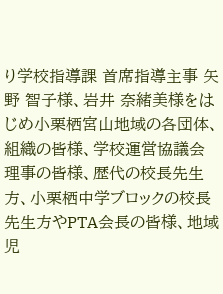り学校指導課 首席指導主事 矢野 智子様、岩井 奈緒美様をはじめ小栗栖宮山地域の各団体、組織の皆様、学校運営協議会理事の皆様、歴代の校長先生方、小栗栖中学ブロックの校長先生方やPTA会長の皆様、地域児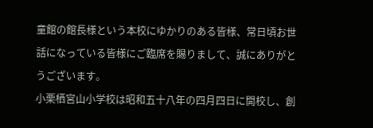童館の館長様という本校にゆかりのある皆様、常日頃お世話になっている皆様にご臨席を賜りまして、誠にありがとうございます。
小栗栖宮山小学校は昭和五十八年の四月四日に開校し、創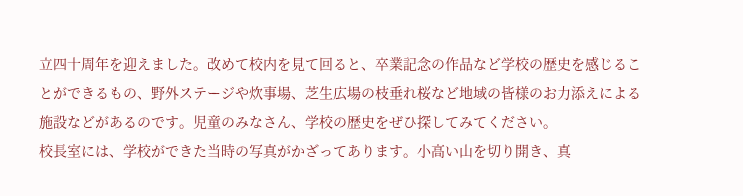立四十周年を迎えました。改めて校内を見て回ると、卒業記念の作品など学校の歴史を感じることができるもの、野外ステージや炊事場、芝生広場の枝垂れ桜など地域の皆様のお力添えによる施設などがあるのです。児童のみなさん、学校の歴史をぜひ探してみてください。
校長室には、学校ができた当時の写真がかざってあります。小高い山を切り開き、真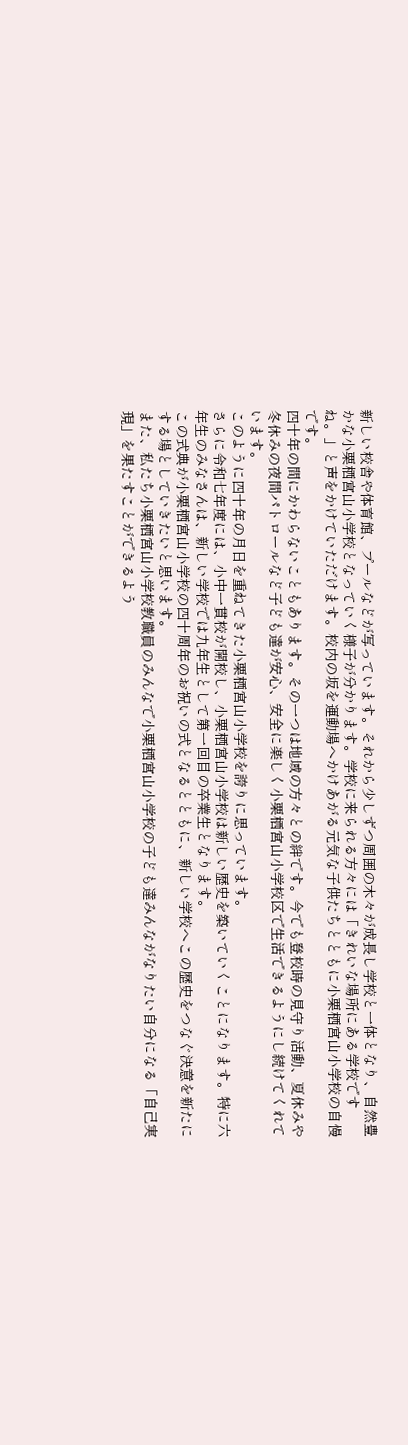新しい校舎や体育館、プールなどが写っています。それから少しずつ周囲の木々が成長し学校と一体となり、自然豊かな小栗栖宮山小学校となっていく様子が分かります。学校に来られる方々には「きれいな場所にある学校ですね。」と声をかけていただけます。校内の坂を運動場へかけあがる元気な子供たちとともに小栗栖宮山小学校の自慢です。
四十年の間にかわらないこともあります。その一つは地域の方々との絆です。今でも登校時の見守り活動、夏休みや冬休みの夜間パトロールなど子ども達が安心、安全に楽しく小栗栖宮山小学校区で生活できるようにし続けてくれています。
このように四十年の月日を重ねてきた小栗栖宮山小学校を誇りに思っています。
さらに令和七年度には、小中一貫校が開校し、小栗栖宮山小学校は新しい歴史を築いていくことになります。特に六年生のみなさんは、新しい学校では九年生として第一回目の卒業生となります。
この式典が小栗栖宮山小学校の四十周年のお祝いの式となるとともに、新しい学校へこの歴史をつなぐ決意を新たにする場としていきたいと思います。
また、私たち小栗栖宮山小学校教職員のみんなで小栗栖宮山小学校の子ども達みんながなりたい自分になる「自己実現」を果たすことができるよう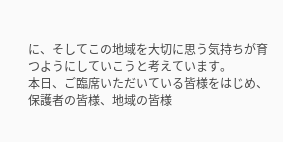に、そしてこの地域を大切に思う気持ちが育つようにしていこうと考えています。
本日、ご臨席いただいている皆様をはじめ、保護者の皆様、地域の皆様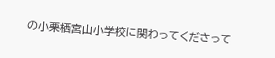の小栗栖宮山小学校に関わってくださって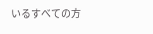いるすべての方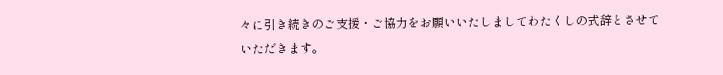々に引き続きのご支援・ご協力をお願いいたしましてわたくしの式辞とさせていただきます。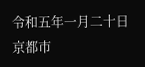令和五年一月二十日
京都市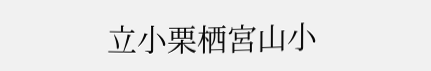立小栗栖宮山小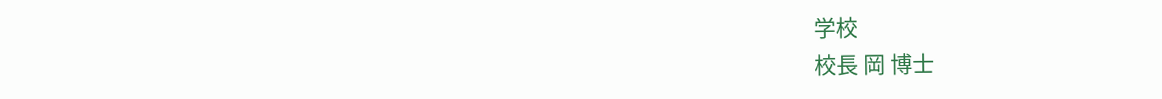学校
校長 岡 博士